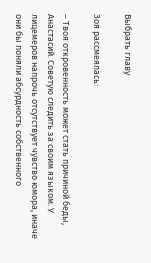Выбрать главу

Зоя рассмеялась:

– Твоя откровенность может стать причиной беды, Анастасий. Советую следить за своим языком. У лицемеров напрочь отсутствует чувство юмора, иначе они бы поняли абсурдность собственного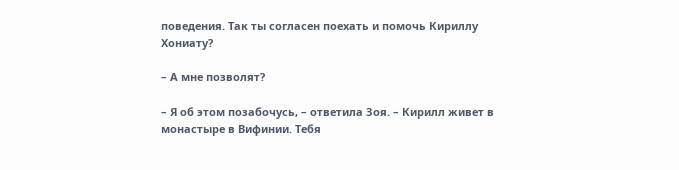поведения. Так ты согласен поехать и помочь Кириллу Хониату?

– А мне позволят?

– Я об этом позабочусь, – ответила Зоя. – Кирилл живет в монастыре в Вифинии. Тебя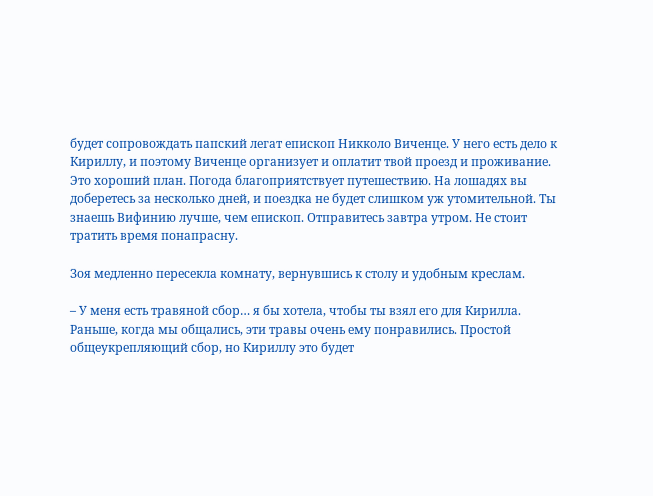будет сопровождать папский легат епископ Никколо Виченце. У него есть дело к Кириллу, и поэтому Виченце организует и оплатит твой проезд и проживание. Это хороший план. Погода благоприятствует путешествию. На лошадях вы доберетесь за несколько дней, и поездка не будет слишком уж утомительной. Ты знаешь Вифинию лучше, чем епископ. Отправитесь завтра утром. Не стоит тратить время понапрасну.

Зоя медленно пересекла комнату, вернувшись к столу и удобным креслам.

– У меня есть травяной сбор… я бы хотела, чтобы ты взял его для Кирилла. Раньше, когда мы общались, эти травы очень ему понравились. Простой общеукрепляющий сбор, но Кириллу это будет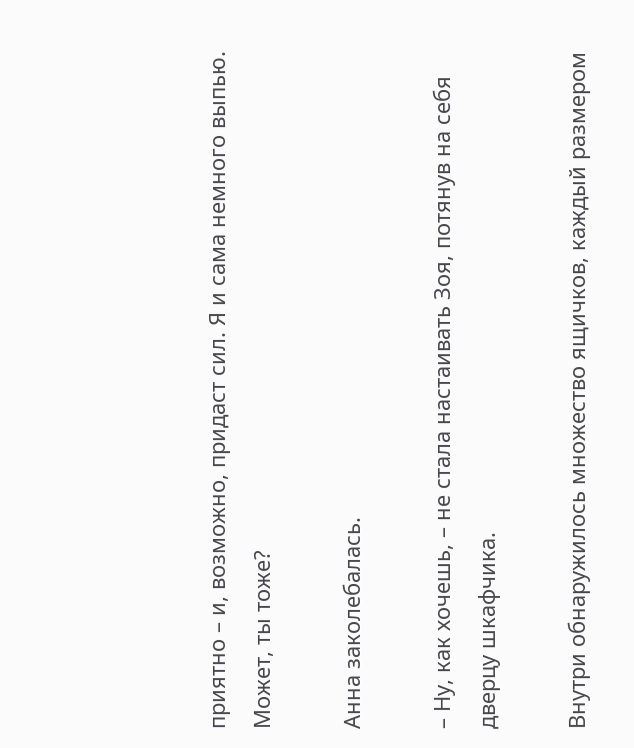приятно – и, возможно, придаст сил. Я и сама немного выпью. Может, ты тоже?

Анна заколебалась.

– Ну, как хочешь, – не стала настаивать Зоя, потянув на себя дверцу шкафчика.

Внутри обнаружилось множество ящичков, каждый размером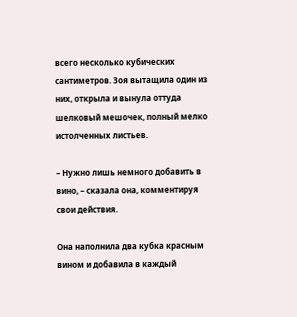всего несколько кубических сантиметров. Зоя вытащила один из них, открыла и вынула оттуда шелковый мешочек, полный мелко истолченных листьев.

– Нужно лишь немного добавить в вино, – сказала она, комментируя свои действия.

Она наполнила два кубка красным вином и добавила в каждый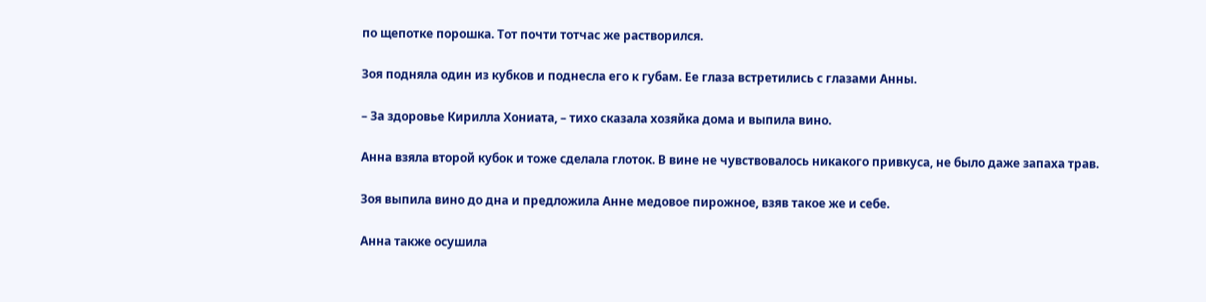по щепотке порошка. Тот почти тотчас же растворился.

Зоя подняла один из кубков и поднесла его к губам. Ее глаза встретились с глазами Анны.

– За здоровье Кирилла Хониата, – тихо сказала хозяйка дома и выпила вино.

Анна взяла второй кубок и тоже сделала глоток. В вине не чувствовалось никакого привкуса, не было даже запаха трав.

Зоя выпила вино до дна и предложила Анне медовое пирожное, взяв такое же и себе.

Анна также осушила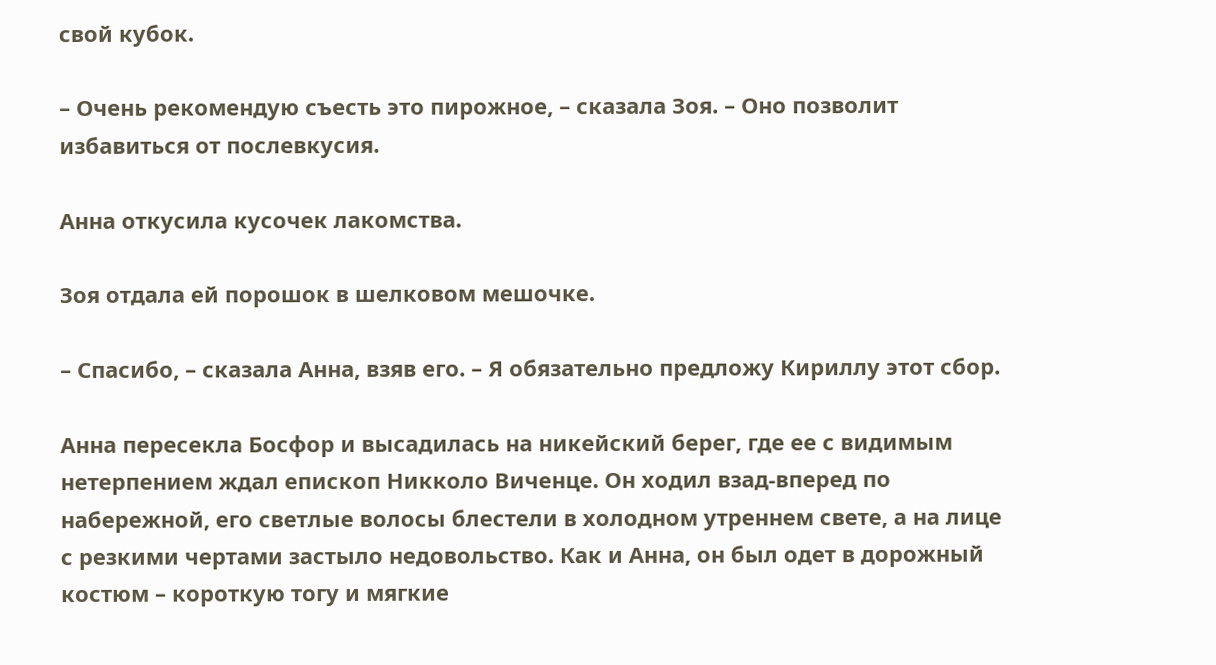свой кубок.

– Очень рекомендую съесть это пирожное, – сказала Зоя. – Оно позволит избавиться от послевкусия.

Анна откусила кусочек лакомства.

Зоя отдала ей порошок в шелковом мешочке.

– Спасибо, – сказала Анна, взяв его. – Я обязательно предложу Кириллу этот сбор.

Анна пересекла Босфор и высадилась на никейский берег, где ее с видимым нетерпением ждал епископ Никколо Виченце. Он ходил взад-вперед по набережной, его светлые волосы блестели в холодном утреннем свете, а на лице с резкими чертами застыло недовольство. Как и Анна, он был одет в дорожный костюм – короткую тогу и мягкие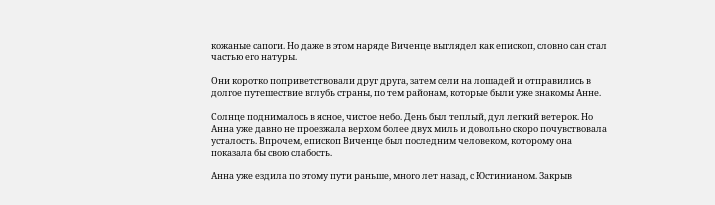кожаные сапоги. Но даже в этом наряде Виченце выглядел как епископ, словно сан стал частью его натуры.

Они коротко поприветствовали друг друга, затем сели на лошадей и отправились в долгое путешествие вглубь страны, по тем районам, которые были уже знакомы Анне.

Солнце поднималось в ясное, чистое небо. День был теплый, дул легкий ветерок. Но Анна уже давно не проезжала верхом более двух миль и довольно скоро почувствовала усталость. Впрочем, епископ Виченце был последним человеком, которому она показала бы свою слабость.

Анна уже ездила по этому пути раньше, много лет назад, с Юстинианом. Закрыв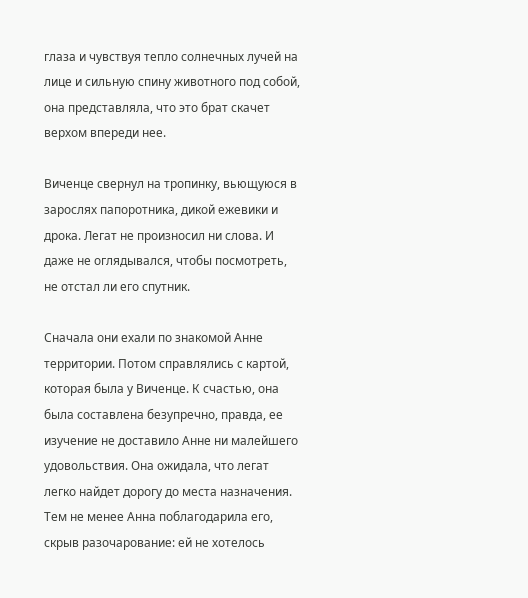глаза и чувствуя тепло солнечных лучей на лице и сильную спину животного под собой, она представляла, что это брат скачет верхом впереди нее.

Виченце свернул на тропинку, вьющуюся в зарослях папоротника, дикой ежевики и дрока. Легат не произносил ни слова. И даже не оглядывался, чтобы посмотреть, не отстал ли его спутник.

Сначала они ехали по знакомой Анне территории. Потом справлялись с картой, которая была у Виченце. К счастью, она была составлена безупречно, правда, ее изучение не доставило Анне ни малейшего удовольствия. Она ожидала, что легат легко найдет дорогу до места назначения. Тем не менее Анна поблагодарила его, скрыв разочарование: ей не хотелось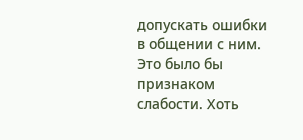допускать ошибки в общении с ним. Это было бы признаком слабости. Хоть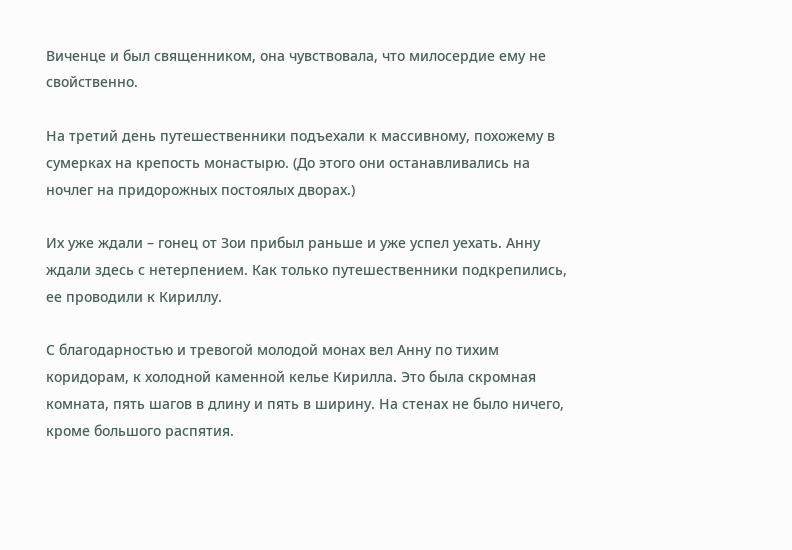Виченце и был священником, она чувствовала, что милосердие ему не свойственно.

На третий день путешественники подъехали к массивному, похожему в сумерках на крепость монастырю. (До этого они останавливались на ночлег на придорожных постоялых дворах.)

Их уже ждали – гонец от Зои прибыл раньше и уже успел уехать. Анну ждали здесь с нетерпением. Как только путешественники подкрепились, ее проводили к Кириллу.

С благодарностью и тревогой молодой монах вел Анну по тихим коридорам, к холодной каменной келье Кирилла. Это была скромная комната, пять шагов в длину и пять в ширину. На стенах не было ничего, кроме большого распятия.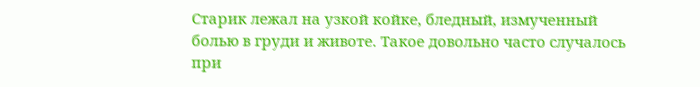Старик лежал на узкой койке, бледный, измученный болью в груди и животе. Такое довольно часто случалось при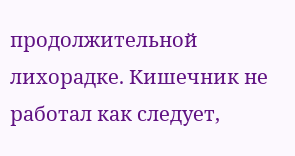продолжительной лихорадке. Кишечник не работал как следует,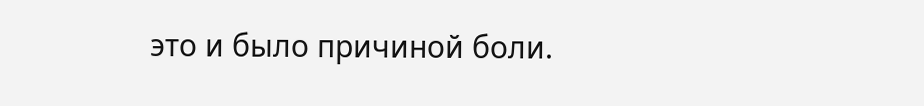это и было причиной боли.